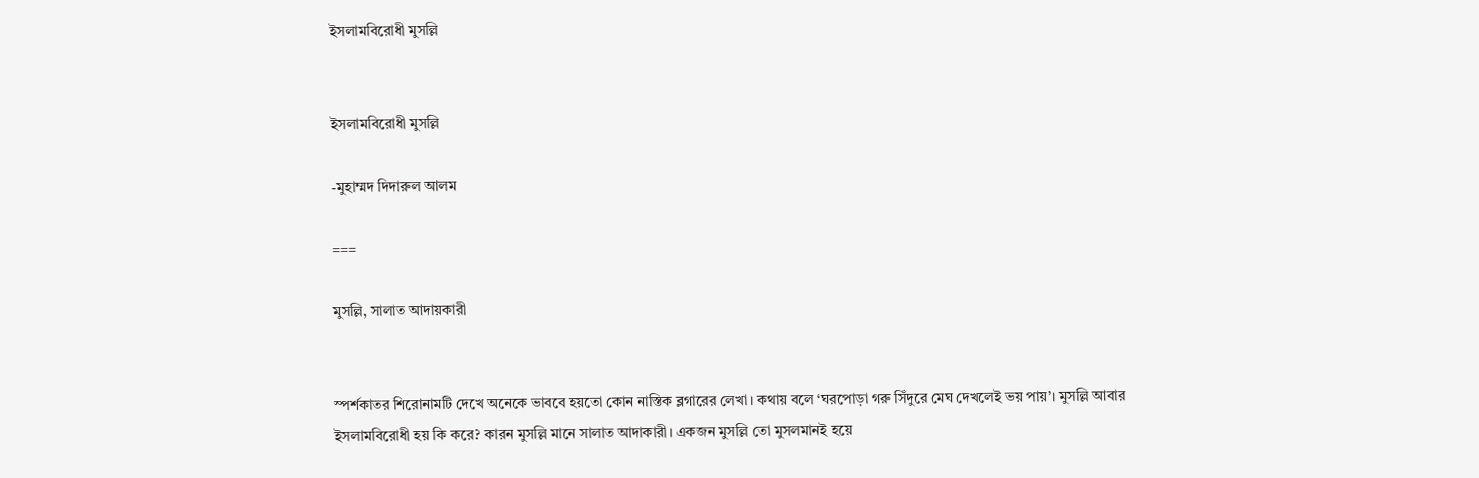ইসলামবিরোধী মুসল্লি


ইসলামবিরোধী মুসল্লি

-মুহাম্মদ দিদারুল আলম

===

মুসল্লি, সালাত আদায়কারী


স্পর্শকাতর শিরোনামটি দেখে অনেকে ভাববে হয়তো কোন নাস্তিক ব্লগারের লেখা। কথায় বলে ‘ঘরপোড়া গরু সিঁদুরে মেঘ দেখলেই ভয় পায়’। মুসল্লি আবার ইসলামবিরোধী হয় কি করে? কারন মুসল্লি মানে সালাত আদাকারী। একজন মুসল্লি তো মুসলমানই হয়ে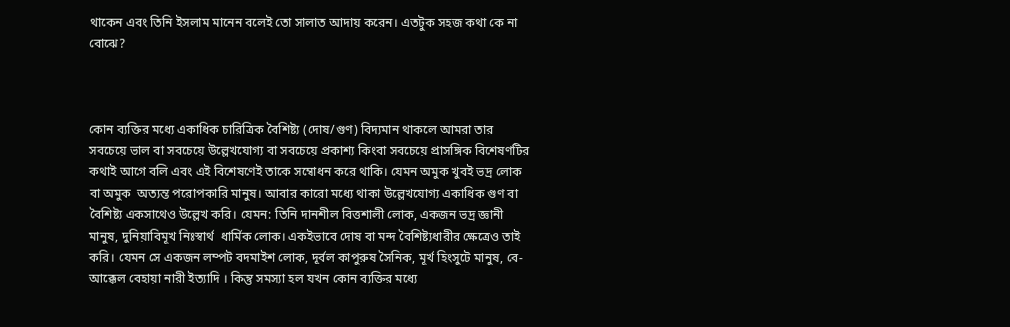থাকেন এবং তিনি ইসলাম মানেন বলেই তো সালাত আদায় করেন। এতটুক সহজ কথা কে না বোঝে?



কোন ব্যক্তির মধ্যে একাধিক চারিত্রিক বৈশিষ্ট্য (দোষ/গুণ) বিদ্যমান থাকলে আমরা তার সবচেয়ে ভাল বা সবচেয়ে উল্লেখযোগ্য বা সবচেয়ে প্রকাশ্য কিংবা সবচেয়ে প্রাসঙ্গিক বিশেষণটির কথাই আগে বলি এবং এই বিশেষণেই তাকে সম্বোধন করে থাকি। যেমন অমুক খুবই ভদ্র লোক বা অমুক  অত্যন্ত পরোপকারি মানুষ। আবার কারো মধ্যে থাকা উল্লেখযোগ্য একাধিক গুণ বা বৈশিষ্ট্য একসাথেও উল্লেখ করি। যেমন: তিনি দানশীল বিত্তশালী লোক, একজন ভদ্র জ্ঞানী মানুষ, দুনিয়াবিমূখ নিঃস্বার্থ  ধার্মিক লোক। একইভাবে দোষ বা মন্দ বৈশিষ্ট্যধারীর ক্ষেত্রেও তাই করি। যেমন সে একজন লম্পট বদমাইশ লোক, দূর্বল কাপুরুষ সৈনিক, মূর্খ হিংসুটে মানুষ, বে-আক্কেল বেহায়া নারী ইত্যাদি । কিন্তু সমস্যা হল যখন কোন ব্যক্তির মধ্যে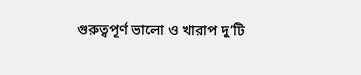গুরুত্বপূর্ণ ভালো ও খারাপ দু’টি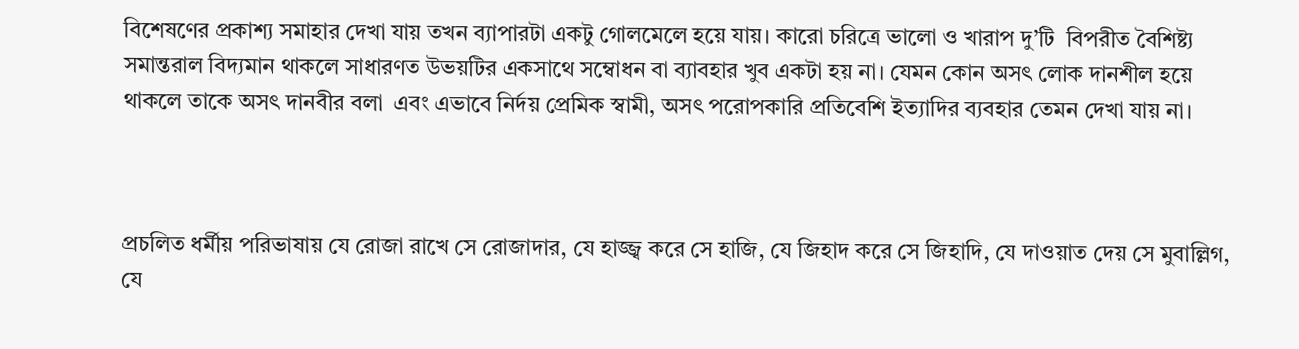বিশেষণের প্রকাশ্য সমাহার দেখা যায় তখন ব্যাপারটা একটু গোলমেলে হয়ে যায়। কারো চরিত্রে ভালো ও খারাপ দু’টি  বিপরীত বৈশিষ্ট্য সমান্তরাল বিদ্যমান থাকলে সাধারণত উভয়টির একসাথে সম্বোধন বা ব্যাবহার খুব একটা হয় না। যেমন কোন অসৎ লোক দানশীল হয়ে থাকলে তাকে অসৎ দানবীর বলা  এবং এভাবে নির্দয় প্রেমিক স্বামী, অসৎ পরোপকারি প্রতিবেশি ইত্যাদির ব্যবহার তেমন দেখা যায় না।



প্রচলিত ধর্মীয় পরিভাষায় যে রোজা রাখে সে রোজাদার, যে হাজ্জ্ব করে সে হাজি, যে জিহাদ করে সে জিহাদি, যে দাওয়াত দেয় সে মুবাল্লিগ, যে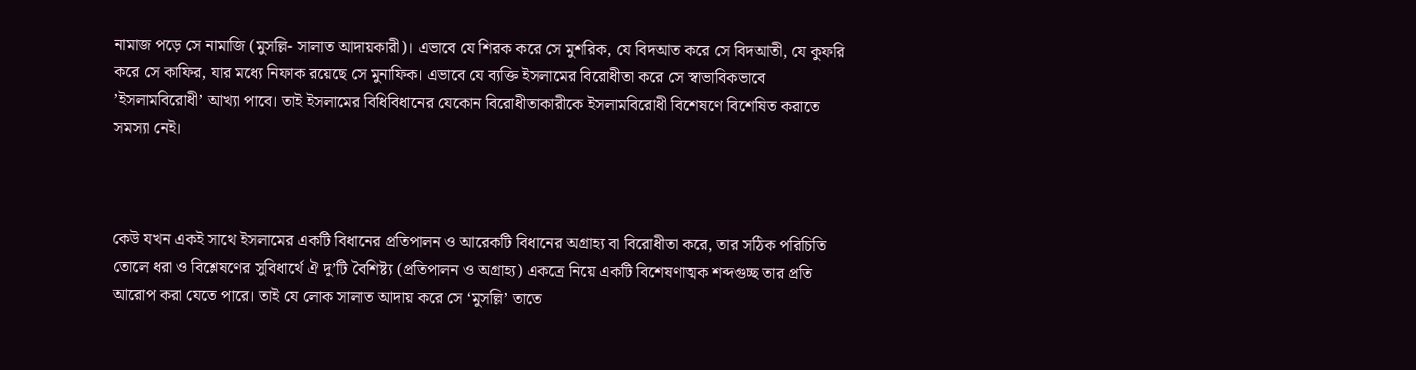নামাজ পড়ে সে নামাজি (মুসল্লি- সালাত আদায়কারী)। এভাবে যে শিরক করে সে মুশরিক, যে বিদআত করে সে বিদআতী, যে কুফরি করে সে কাফির, যার মধ্যে নিফাক রয়েছে সে মুনাফিক। এভাবে যে ব্যক্তি ইসলামের বিরোধীতা করে সে স্বাভাবিকভাবে ’ইসলামবিরোধী’ আখ্যা পাবে। তাই ইসলামের বিধিবিধানের যেকোন বিরোধীতাকারীকে ইসলামবিরোধী বিশেষণে বিশেষিত করাতে সমস্যা নেই।



কেউ যখন একই সাথে ইসলামের একটি বিধানের প্রতিপালন ও আরেকটি বিধানের অগ্রাহ্য বা বিরোধীতা করে, তার সঠিক পরিচিতি তোলে ধরা ও বিশ্লেষণের সুবিধার্থে ঐ দু’টি বৈশিষ্ট্য (প্রতিপালন ও অগ্রাহ্য) একত্রে নিয়ে একটি বিশেষণাত্মক শব্দগুচ্ছ তার প্রতি আরোপ করা যেতে পারে। তাই যে লোক সালাত আদায় করে সে ‘মুসল্লি’ তাতে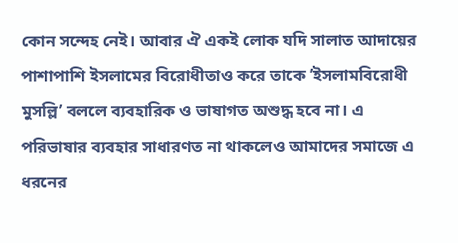কোন সন্দেহ নেই। আবার ঐ একই লোক যদি সালাত আদায়ের পাশাপাশি ইসলামের বিরোধীতাও করে তাকে ’ইসলামবিরোধী মুসল্লি’ বললে ব্যবহারিক ও ভাষাগত অশুদ্ধ হবে না। এ পরিভাষার ব্যবহার সাধারণত না থাকলেও আমাদের সমাজে এ ধরনের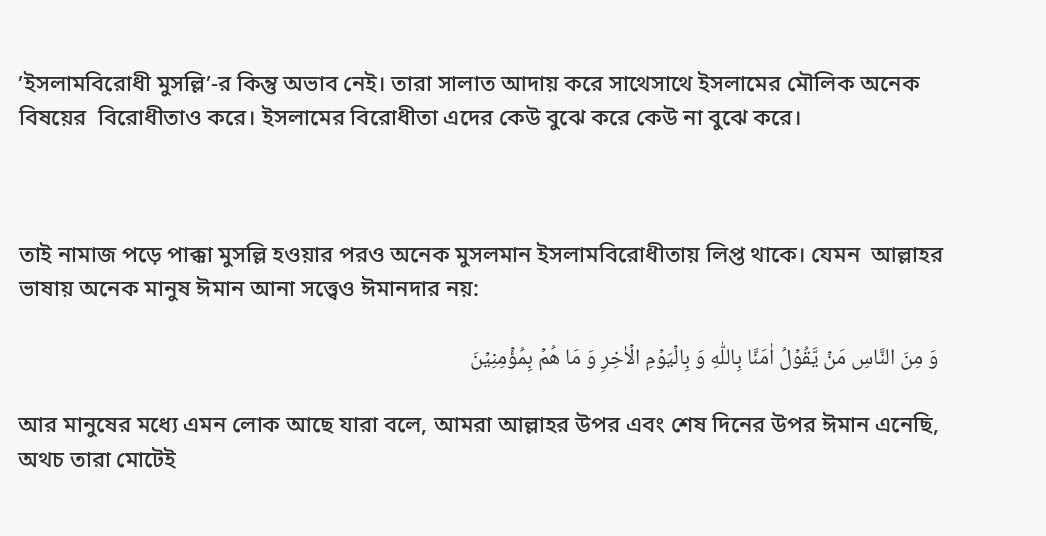’ইসলামবিরোধী মুসল্লি’-র কিন্তু অভাব নেই। তারা সালাত আদায় করে সাথেসাথে ইসলামের মৌলিক অনেক বিষয়ের  বিরোধীতাও করে। ইসলামের বিরোধীতা এদের কেউ বুঝে করে কেউ না বুঝে করে।



তাই নামাজ পড়ে পাক্কা মুসল্লি হওয়ার পরও অনেক মুসলমান ইসলামবিরোধীতায় লিপ্ত থাকে। যেমন  আল্লাহর ভাষায় অনেক মানুষ ঈমান আনা সত্ত্বেও ঈমানদার নয়:

 وَ مِنَ النَّاسِ مَنۡ یَّقُوۡلُ اٰمَنَّا بِاللّٰهِ وَ بِالۡیَوۡمِ الۡاٰخِرِ وَ مَا هُمۡ بِمُؤۡمِنِیۡنَ

আর মানুষের মধ্যে এমন লোক আছে যারা বলে, আমরা আল্লাহর উপর এবং শেষ দিনের উপর ঈমান এনেছি, অথচ তারা মোটেই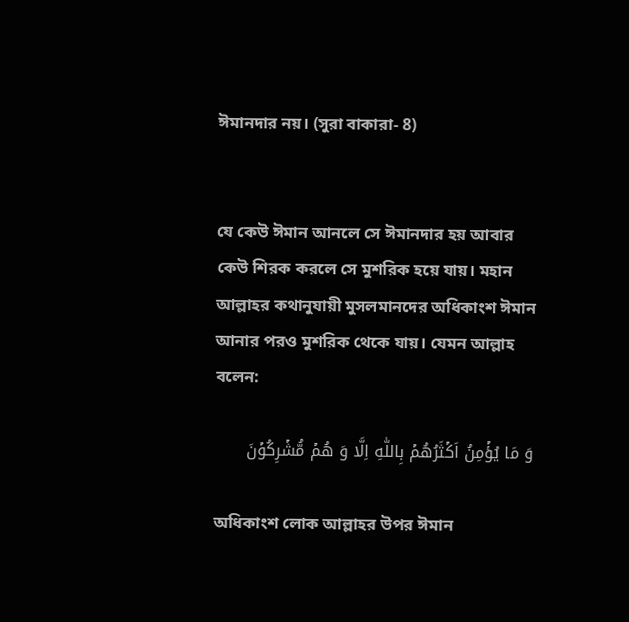ঈমানদার নয়। (সুরা বাকারা- 8)


যে কেউ ঈমান আনলে সে ঈমানদার হয় আবার কেউ শিরক করলে সে মুশরিক হয়ে যায়। মহান আল্লাহর কথানুযায়ী মুসলমানদের অধিকাংশ ঈমান আনার পরও মুশরিক থেকে যায়। যেমন আল্লাহ বলেন:

وَ مَا یُؤۡمِنُ اَکۡثَرُهُمۡ بِاللّٰهِ اِلَّا وَ هُمۡ مُّشۡرِکُوۡنَ

অধিকাংশ লোক আল্লাহর উপর ঈমান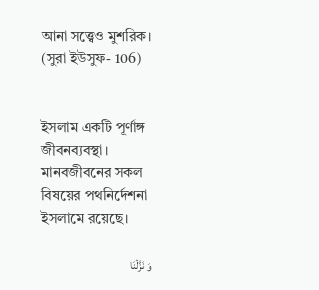আনা সত্ত্বেও মুশরিক। (সুরা ইউসুফ- 106)


ইসলাম একটি পূর্ণাঙ্গ জীবনব্যবস্থা। মানবজীবনের সকল বিষয়ের পথনির্দেশনা ইসলামে রয়েছে।

وَ نَزَّلۡنَا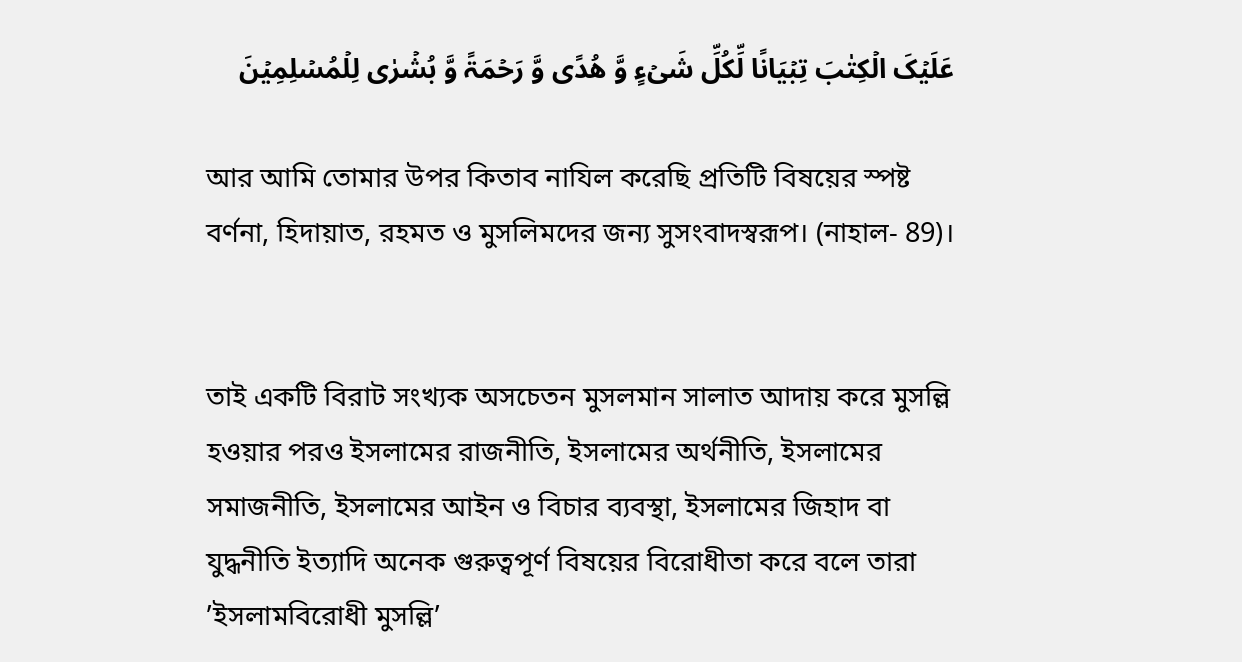عَلَیۡکَ الۡکِتٰبَ تِبۡیَانًا لِّکُلِّ شَیۡءٍ وَّ هُدًی وَّ رَحۡمَۃً وَّ بُشۡرٰی لِلۡمُسۡلِمِیۡنَ

আর আমি তোমার উপর কিতাব নাযিল করেছি প্রতিটি বিষয়ের স্পষ্ট বর্ণনা, হিদায়াত, রহমত ও মুসলিমদের জন্য সুসংবাদস্বরূপ। (নাহাল- 89)।


তাই একটি বিরাট সংখ্যক অসচেতন মুসলমান সালাত আদায় করে মুসল্লি হওয়ার পরও ইসলামের রাজনীতি, ইসলামের অর্থনীতি, ইসলামের সমাজনীতি, ইসলামের আইন ও বিচার ব্যবস্থা, ইসলামের জিহাদ বা যুদ্ধনীতি ইত্যাদি অনেক গুরুত্বপূর্ণ বিষয়ের বিরোধীতা করে বলে তারা ’ইসলামবিরোধী মুসল্লি’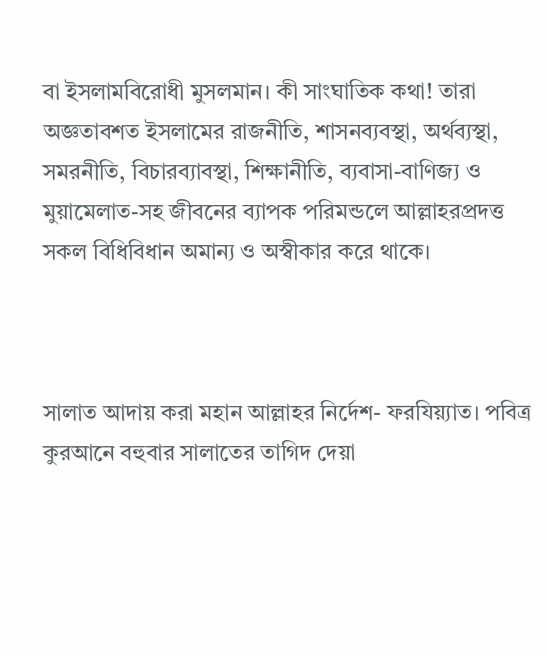বা ইসলামবিরোধী মুসলমান। কী সাংঘাতিক কথা! তারা অজ্ঞতাবশত ইসলামের রাজনীতি, শাসনব্যবস্থা, অর্থব্যস্থা, সমরনীতি, বিচারব্যাবস্থা, শিক্ষানীতি, ব্যবাসা-বাণিজ্য ও মুয়ামেলাত-সহ জীবনের ব্যাপক পরিমন্ডলে আল্লাহরপ্রদত্ত সকল বিধিবিধান অমান্য ও অস্বীকার করে থাকে।



সালাত আদায় করা মহান আল্লাহর নির্দেশ- ফরযিয়্যাত। পবিত্র কুরআনে বহুবার সালাতের তাগিদ দেয়া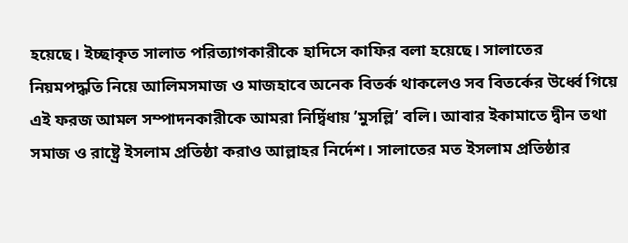হয়েছে। ইচ্ছাকৃত সালাত পরিত্যাগকারীকে হাদিসে কাফির বলা হয়েছে। সালাতের নিয়মপদ্ধতি নিয়ে আলিমসমাজ ও মাজহাবে অনেক বিতর্ক থাকলেও সব বিতর্কের উর্ধ্বে গিয়ে এই ফরজ আমল সম্পাদনকারীকে আমরা নির্দ্বিধায় ’মুসল্লি’ বলি। আবার ইকামাতে দ্বীন তথা সমাজ ও রাষ্ট্রে ইসলাম প্রতিষ্ঠা করাও আল্লাহর নির্দেশ। সালাতের মত ইসলাম প্রতিষ্ঠার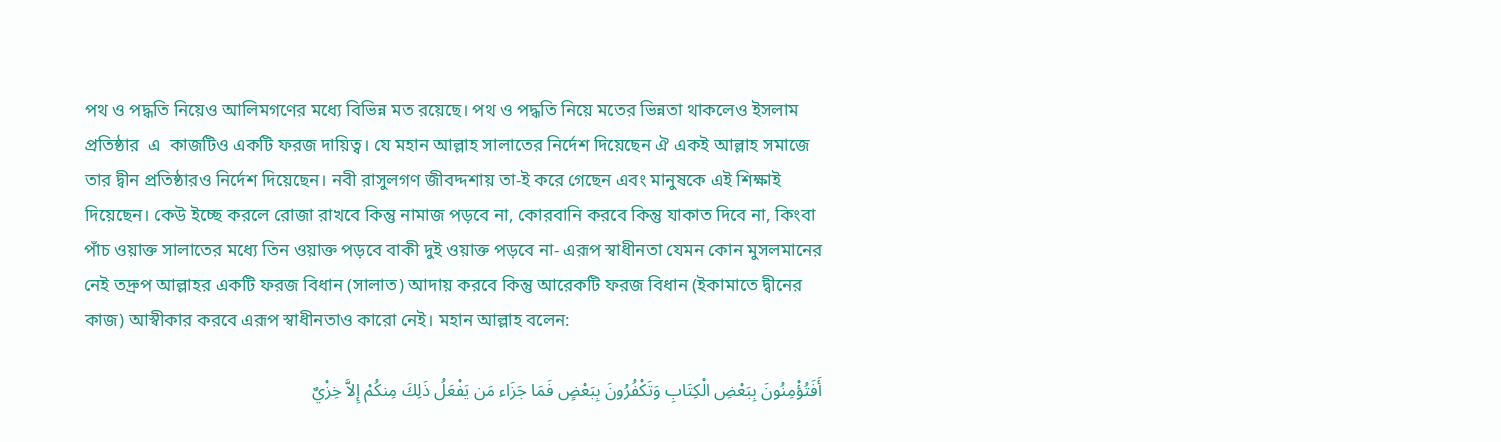পথ ও পদ্ধতি নিয়েও আলিমগণের মধ্যে বিভিন্ন মত রয়েছে। পথ ও পদ্ধতি নিয়ে মতের ভিন্নতা থাকলেও ইসলাম প্রতিষ্ঠার  এ  কাজটিও একটি ফরজ দায়িত্ব। যে মহান আল্লাহ সালাতের নির্দেশ দিয়েছেন ঐ একই আল্লাহ সমাজে তার দ্বীন প্রতিষ্ঠারও নির্দেশ দিয়েছেন। নবী রাসুলগণ জীবদ্দশায় তা-ই করে গেছেন এবং মানুষকে এই শিক্ষাই দিয়েছেন। কেউ ইচ্ছে করলে রোজা রাখবে কিন্তু নামাজ পড়বে না, কোরবানি করবে কিন্তু যাকাত দিবে না, কিংবা পাঁচ ওয়াক্ত সালাতের মধ্যে তিন ওয়াক্ত পড়বে বাকী দুই ওয়াক্ত পড়বে না- এরূপ স্বাধীনতা যেমন কোন মুসলমানের নেই তদ্রুপ আল্লাহর একটি ফরজ বিধান (সালাত) আদায় করবে কিন্তু আরেকটি ফরজ বিধান (ইকামাতে দ্বীনের কাজ) আস্বীকার করবে এরূপ স্বাধীনতাও কারো নেই। মহান আল্লাহ বলেন:

أَفَتُؤْمِنُونَ بِبَعْضِ الْكِتَابِ وَتَكْفُرُونَ بِبَعْضٍ فَمَا جَزَاء مَن يَفْعَلُ ذَلِكَ مِنكُمْ إِلاَّ خِزْيٌ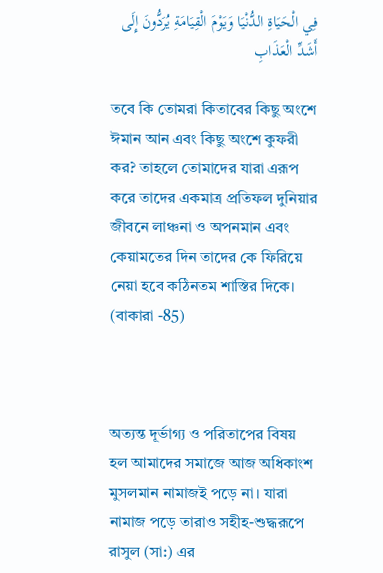فِي الْحَيَاةِ الدُّنْيَا وَيَوْمَ الْقِيَامَةِ يُرَدُّونَ إِلَى أَشَدِّ الْعَذَابِ

তবে কি তোমরা কিতাবের কিছু অংশে ঈমান আন এবং কিছু অংশে কুফরী কর? তাহলে তোমাদের যারা এরূপ করে তাদের একমাত্র প্রতিফল দুনিয়ার জীবনে লাঞ্চনা ও অপনমান এবং কেয়ামতের দিন তাদের কে ফিরিয়ে নেয়া হবে কঠিনতম শাস্তির দিকে। (বাকারা -85)



অত্যন্ত দূর্ভাগ্য ও পরিতাপের বিষয় হল আমাদের সমাজে আজ অধিকাংশ মুসলমান নামাজই পড়ে না। যারা নামাজ পড়ে তারাও সহীহ-শুদ্ধরূপে রাসুল (সা:) এর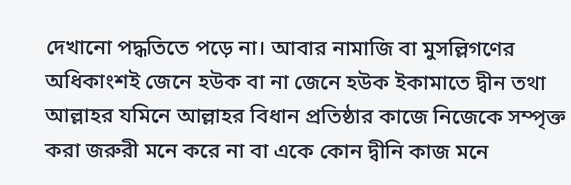দেখানো পদ্ধতিতে পড়ে না। আবার নামাজি বা মুসল্লিগণের অধিকাংশই জেনে হউক বা না জেনে হউক ইকামাতে দ্বীন তথা আল্লাহর যমিনে আল্লাহর বিধান প্রতিষ্ঠার কাজে নিজেকে সম্পৃক্ত করা জরুরী মনে করে না বা একে কোন দ্বীনি কাজ মনে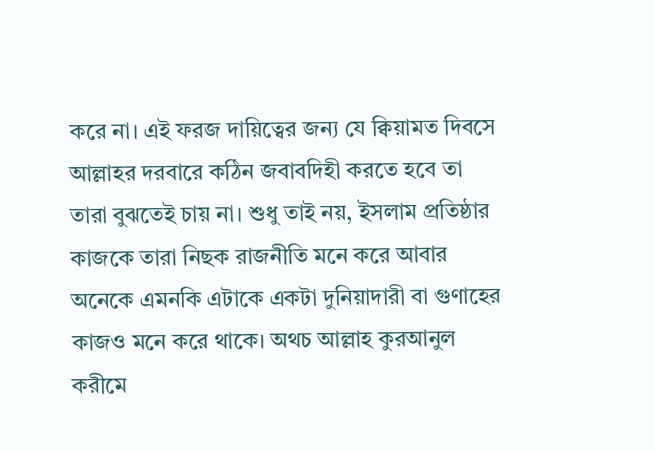করে না। এই ফরজ দায়িত্বের জন্য যে ক্বিয়ামত দিবসে আল্লাহর দরবারে কঠিন জবাবদিহী করতে হবে তা তারা বুঝতেই চায় না। শুধু তাই নয়, ইসলাম প্রতিষ্ঠার কাজকে তারা নিছক রাজনীতি মনে করে আবার অনেকে এমনকি এটাকে একটা দুনিয়াদারী বা গুণাহের কাজও মনে করে থাকে। অথচ আল্লাহ কুরআনুল করীমে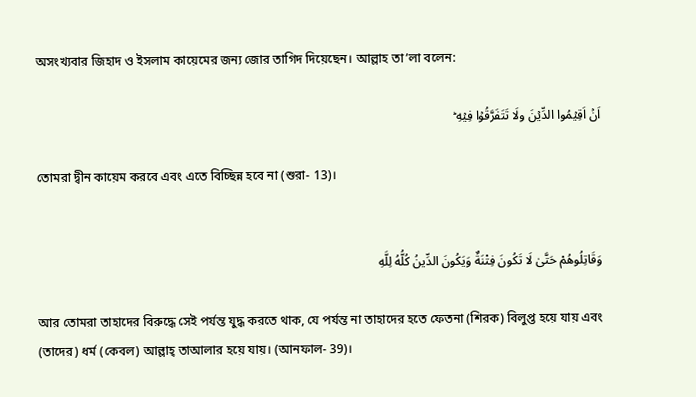অসংখ্যবার জিহাদ ও ইসলাম কায়েমের জন্য জোর তাগিদ দিয়েছেন। আল্লাহ তা’লা বলেন:

اَنۡ اَقِیۡمُوا الدِّیۡنَ ولَا تَتَفَرَّقُوۡا فِیۡهِ ؕ

তোমরা দ্বীন কায়েম করবে এবং এতে বিচ্ছিন্ন হবে না (শুরা- 13)।


وَقَاتِلُوهُمْ حَتَّىٰ لَا تَكُونَ فِتْنَةٌ وَيَكُونَ الدِّينُ كُلُّهُ لِلَّهِ

আর তোমরা তাহাদের বিরুদ্ধে সেই পর্যন্ত যুদ্ধ করতে থাক, যে পর্যন্ত না তাহাদের হতে ফেতনা (শিরক) বিলুপ্ত হয়ে যায় এবং (তাদের) ধর্ম (কেবল) আল্লাহ্ তাআলার হয়ে যায়। (আনফাল- 39)।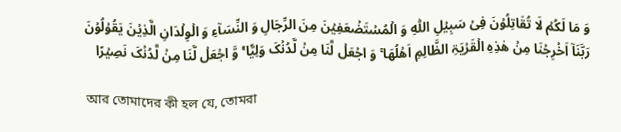وَ مَا لَکُمۡ لَا تُقَاتِلُوۡنَ فِیۡ سَبِیۡلِ اللّٰهِ وَ الۡمُسۡتَضۡعَفِیۡنَ مِنَ الرِّجَالِ وَ النِّسَآءِ وَ الۡوِلۡدَانِ الَّذِیۡنَ یَقُوۡلُوۡنَ رَبَّنَاۤ اَخۡرِجۡنَا مِنۡ هٰذِهِ الۡقَرۡیَۃِ الظَّالِمِ اَهۡلُهَا ۚ وَ اجۡعَلۡ لَّنَا مِنۡ لَّدُنۡکَ وَلِیًّا ۚۙ وَّ اجۡعَلۡ لَّنَا مِنۡ لَّدُنۡکَ نَصِیۡرًا

আর তোমাদের কী হল যে, তোমরা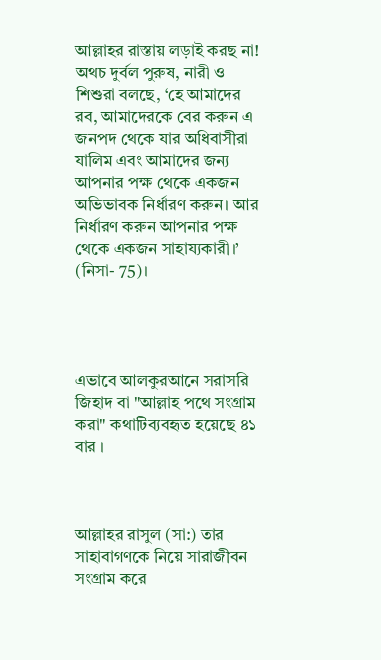আল্লাহর রাস্তায় লড়াই করছ না! অথচ দুর্বল পুরুষ, নারী ও শিশুরা বলছে, ‘হে আমাদের রব, আমাদেরকে বের করুন এ জনপদ থেকে যার অধিবাসীরা যালিম এবং আমাদের জন্য আপনার পক্ষ থেকে একজন অভিভাবক নির্ধারণ করুন। আর নির্ধারণ করুন আপনার পক্ষ থেকে একজন সাহায্যকারী।’ (নিসা- 75)।




এভাবে আলকুরআনে সরাসরি জিহাদ বা "আল্লাহ পথে সংগ্রাম করা" কথাটিব্যবহৃত হয়েছে ৪১ বার ।



আল্লাহর রাসুল (সা:) তার সাহাবাগণকে নিয়ে সারাজীবন সংগ্রাম করে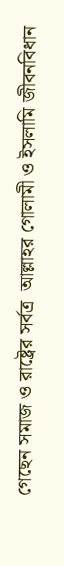গেছেন সমাজ ও রাষ্ট্রের সর্বত্র  আল্লাহর গোলামী ও ইসলামি জীবনবিধান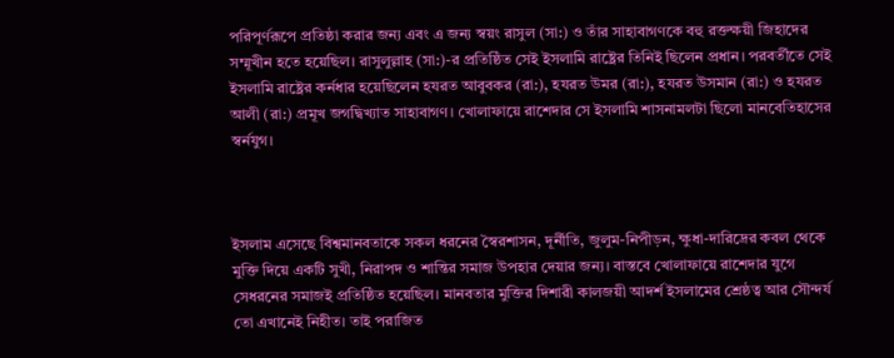পরিপূর্ণরূপে প্রতিষ্ঠা করার জন্য এবং এ জন্য স্বয়ং রাসুল (সা:) ও তাঁর সাহাবাগণকে বহু রক্তক্ষয়ী জিহাদের সম্মূখীন হতে হয়েছিল। রাসুলুল্লাহ (সা:)-র প্রতিষ্ঠিত সেই ইসলামি রাষ্ট্রের তিনিই ছিলেন প্রধান। পরবর্তীতে সেই ইসলামি রাষ্ট্রের কর্নধার হয়েছিলেন হযরত আবুবকর (রা:), হযরত উমর (রা:), হযরত উসমান (রা:) ও হযরত আলী (রা:) প্রমূখ জগদ্বিখ্যাত সাহাবাগণ। খোলাফায়ে রাশেদার সে ইসলামি শাসনামলটা ছিলো মানবেতিহাসের স্বর্নযুগ।



ইসলাম এসেছে বিশ্বমানবতাকে সকল ধরনের স্বৈরশাসন, দূর্নীতি, জুলুম-নিপীড়ন, ক্ষুধা-দারিদ্রের কবল থেকে মুক্তি দিয়ে একটি সুখী, নিরাপদ ও শান্তির সমাজ উপহার দেয়ার জন্য। বাস্তবে খোলাফায়ে রাশেদার যুগে সেধরনের সমাজই প্রতিষ্ঠিত হয়েছিল। মানবতার মুক্তির দিশারী কালজয়ী আদর্শ ইসলামের শ্রেষ্ঠত্ব আর সৌন্দর্য তো এখানেই নিহীত। তাই পরাজিত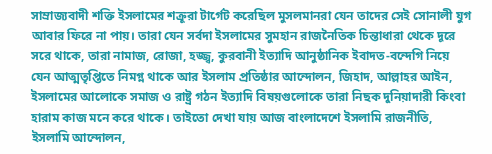সাম্রাজ্যবাদী শক্তি ইসলামের শক্রূরা টার্গেট করেছিল মুসলমানরা যেন তাদের সেই সোনালী যুগ আবার ফিরে না পায়। তারা যেন সর্বদা ইসলামের সুমহান রাজনৈতিক চিন্তাধারা থেকে ‍দূরে সরে থাকে, তারা নামাজ, রোজা, হজ্জ্ব, কুরবানী ইত্যাদি আনুষ্ঠানিক ইবাদত-বন্দেগি নিয়ে যেন আত্মতৃপ্তিতে নিমগ্ন থাকে আর ইসলাম প্রতিষ্ঠার আন্দোলন, জিহাদ, আল্লাহর আইন, ইসলামের আলোকে সমাজ ও রাষ্ট্র গঠন ইত্যাদি বিষয়গুলোকে তারা নিছক দুনিয়াদারী কিংবা হারাম কাজ মনে করে থাকে। তাইতো দেখা যায় আজ বাংলাদেশে ইসলামি রাজনীতি, ইসলামি আন্দোলন,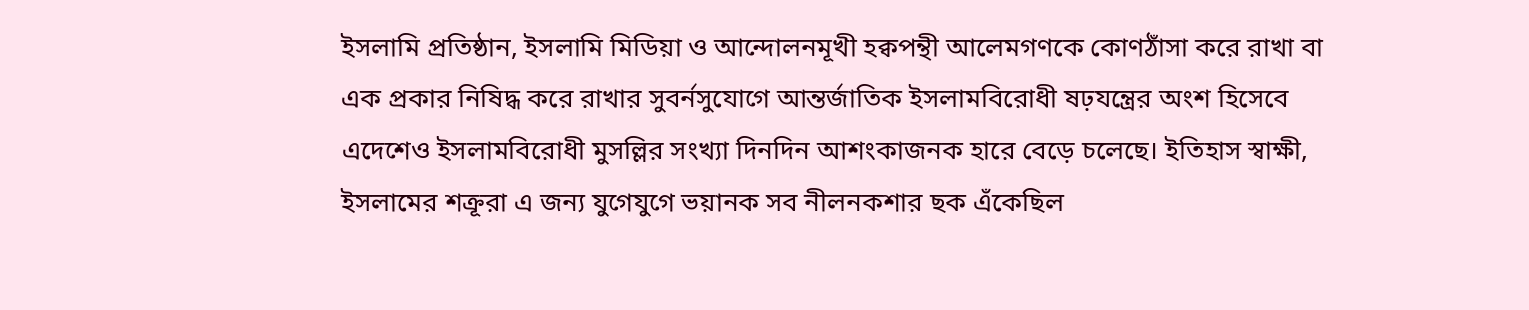ইসলামি প্রতিষ্ঠান, ইসলামি মিডিয়া ও আন্দোলনমূখী হক্বপন্থী আলেমগণকে কোণঠাঁসা করে রাখা বা এক প্রকার নিষিদ্ধ করে রাখার সুবর্নসুযোগে আন্তর্জাতিক ইসলামবিরোধী ষঢ়যন্ত্রের অংশ হিসেবে এদেশেও ইসলামবিরোধী মুসল্লির সংখ্যা দিনদিন আশংকাজনক হারে বেড়ে চলেছে। ইতিহাস স্বাক্ষী, ইসলামের শক্রূরা এ জন্য যুগেযুগে ভয়ানক সব নীলনকশার ছক এঁকেছিল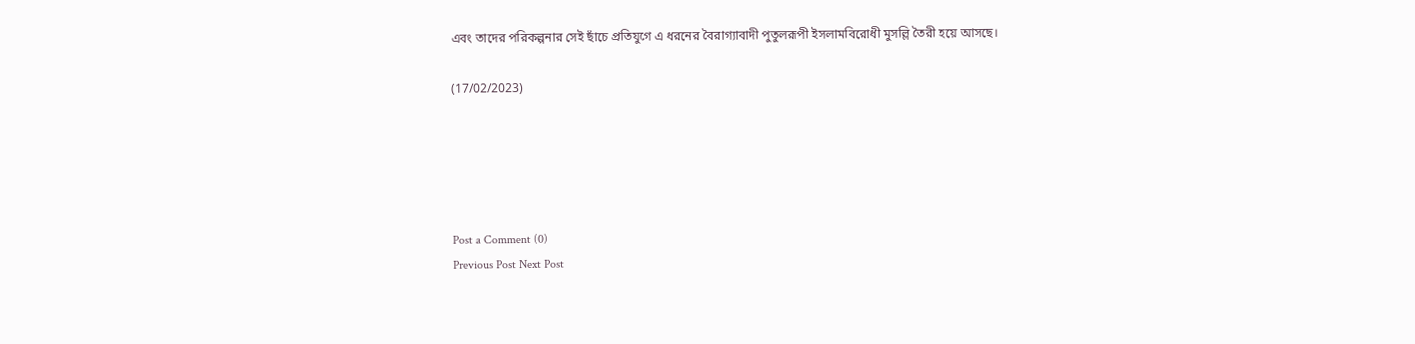এবং তাদের পরিকল্পনার সেই ছাঁচে প্রতিযুগে এ ধরনের বৈরাগ্যাবাদী পুতুলরূপী ইসলামবিরোধী মুসল্লি তৈরী হয়ে আসছে।

(17/02/2023)





Post a Comment (0)
Previous Post Next Post